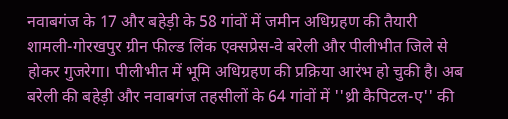नवाबगंज के 17 और बहेड़ी के 58 गांवों में जमीन अधिग्रहण की तैयारी
शामली-गोरखपुर ग्रीन फील्ड लिंक एक्सप्रेस-वे बरेली और पीलीभीत जिले से होकर गुजरेगा। पीलीभीत में भूमि अधिग्रहण की प्रक्रिया आरंभ हो चुकी है। अब बरेली की बहेड़ी और नवाबगंज तहसीलों के 64 गांवों में ''थ्री कैपिटल-ए'' की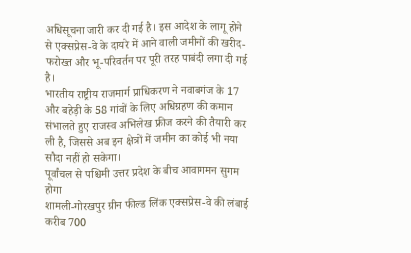अधिसूचना जारी कर दी गई है। इस आदेश के लागू होने से एक्सप्रेस-वे के दायरे में आने वाली जमीनों की खरीद-फरोख्त और भू-परिवर्तन पर पूरी तरह पाबंदी लगा दी गई है।
भारतीय राष्ट्रीय राजमार्ग प्राधिकरण ने नवाबगंज के 17 और बहेड़ी के 58 गांवों के लिए अधिग्रहण की कमान संभालते हुए राजस्व अभिलेख फ्रीज करने की तैयारी कर ली है, जिससे अब इन क्षेत्रों में जमीन का कोई भी नया सौदा नहीं हो सकेगा।
पूर्वांचल से पश्चिमी उत्तर प्रदेश के बीच आवागमन सुगम होगा
शामली-गोरखपुर ग्रीन फील्ड लिंक एक्सप्रेस-वे की लंबाई करीब 700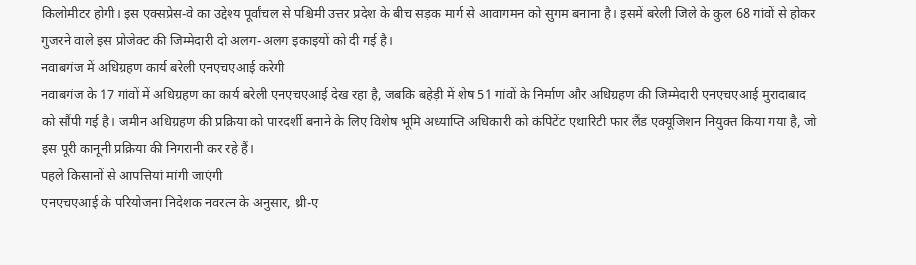किलोमीटर होगी। इस एक्सप्रेस-वे का उद्देश्य पूर्वांचल से पश्चिमी उत्तर प्रदेश के बीच सड़क मार्ग से आवागमन को सुगम बनाना है। इसमें बरेली जिले के कुल 68 गांवों से होकर गुजरने वाले इस प्रोजेक्ट की जिम्मेदारी दो अलग-अलग इकाइयों को दी गई है।
नवाबगंज में अधिग्रहण कार्य बरेली एनएचएआई करेगी
नवाबगंज के 17 गांवों में अधिग्रहण का कार्य बरेली एनएचएआई देख रहा है, जबकि बहेड़ी में शेष 51 गांवों के निर्माण और अधिग्रहण की जिम्मेदारी एनएचएआई मुरादाबाद को सौंपी गई है। जमीन अधिग्रहण की प्रक्रिया को पारदर्शी बनाने के लिए विशेष भूमि अध्याप्ति अधिकारी को कंपिटेंट एथारिटी फार लैंड एक्यूजिशन नियुक्त किया गया है, जो इस पूरी कानूनी प्रक्रिया की निगरानी कर रहे हैं।
पहले किसानों से आपत्तियां मांगी जाएंगी
एनएचएआई के परियोजना निदेशक नवरत्न के अनुसार, थ्री-ए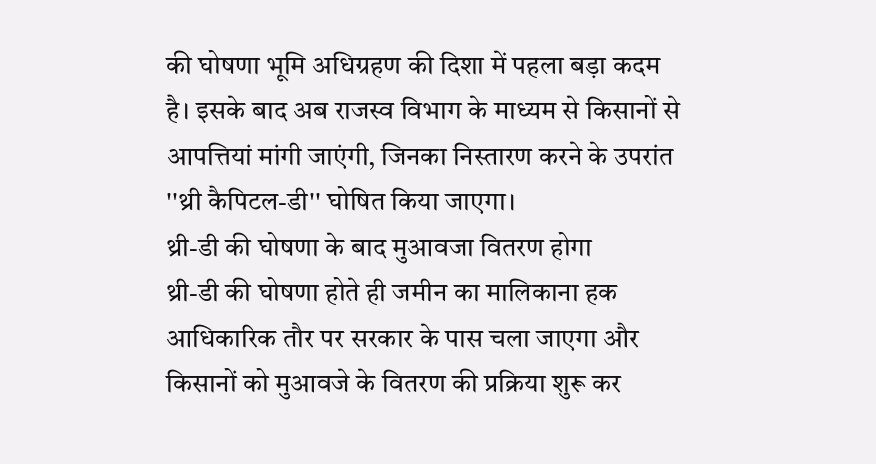की घोषणा भूमि अधिग्रहण की दिशा में पहला बड़ा कदम है। इसके बाद अब राजस्व विभाग के माध्यम से किसानों से आपत्तियां मांगी जाएंगी, जिनका निस्तारण करने के उपरांत ''थ्री कैपिटल-डी'' घोषित किया जाएगा।
थ्री-डी की घोषणा के बाद मुआवजा वितरण होगा
थ्री-डी की घोषणा होते ही जमीन का मालिकाना हक आधिकारिक तौर पर सरकार के पास चला जाएगा और किसानों को मुआवजे के वितरण की प्रक्रिया शुरू कर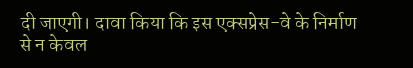दी जाएगी। दावा किया कि इस एक्सप्रेस-वे के निर्माण से न केवल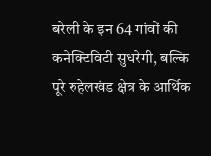बरेली के इन 64 गांवों की कनेक्टिविटी सुधरेगी, बल्कि पूरे रुहेलखंड क्षेत्र के आर्थिक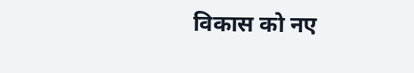विकास को नए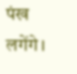पंख लगेंगे।